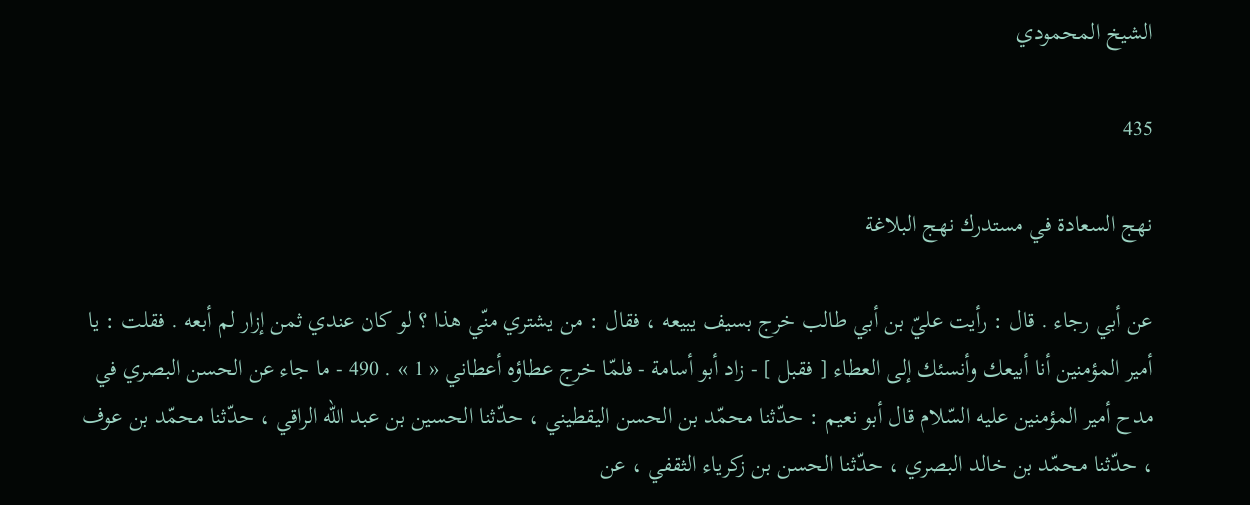الشيخ المحمودي

435

نهج السعادة في مستدرك نهج البلاغة

عن أبي رجاء . قال : رأيت عليّ بن أبي طالب خرج بسيف يبيعه ، فقال : من يشتري منّي هذا ؟ لو كان عندي ثمن إزار لم أبعه . فقلت : يا أمير المؤمنين أنا أبيعك وأنسئك إلى العطاء [ فقبل ] - زاد أبو أسامة - فلمّا خرج عطاؤه أعطاني « 1 » . 490 - ما جاء عن الحسن البصري في مدح أمير المؤمنين عليه السّلام قال أبو نعيم : حدّثنا محمّد بن الحسن اليقطيني ، حدّثنا الحسين بن عبد اللّه الراقي ، حدّثنا محمّد بن عوف ، حدّثنا محمّد بن خالد البصري ، حدّثنا الحسن بن زكرياء الثقفي ، عن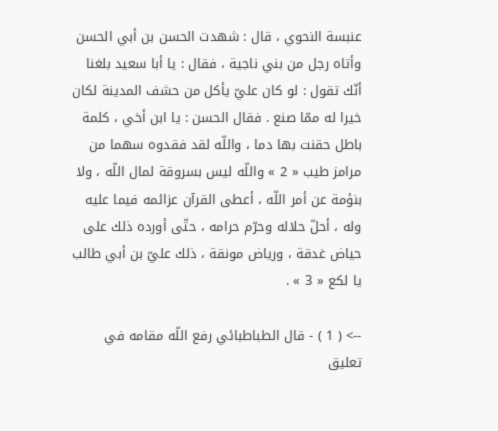عنبسة النحوي ، قال : شهدت الحسن بن أبي الحسن وأتاه رجل من بني ناجية ، فقال : يا أبا سعيد بلغنا أنّك تقول : لو كان عليّ يأكل من حشف المدينة لكان خيرا له ممّا صنع . فقال الحسن : يا ابن أخي ، كلمة باطل حقنت بها دما ، واللّه لقد فقدوه سهما من مرامز طيب « 2 » واللّه ليس بسروقة لمال اللّه ، ولا بنؤمة عن أمر اللّه ، أعطى القرآن عزائمه فيما عليه وله ، أحلّ حلاله وحرّم حرامه ، حتّى أورده ذلك على حياض غدقة ، ورياض مونقة ، ذلك عليّ بن أبي طالب يا لكع « 3 » .

--> ( 1 ) - قال الطباطبائي رفع اللّه مقامه في تعليق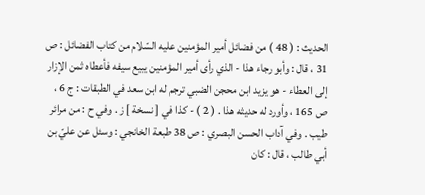الحديث : ( 48 ) من فضائل أمير المؤمنين عليه السّلام من كتاب الفضائل : ص 31 ، قال : وأبو رجاء هذا - الذي رأى أمير المؤمنين يبيع سيفه فأعطاه ثمن الإزار إلى العطاء - هو يزيد ابن محجن الضبي ترجم له ابن سعد في الطبقات : ج 6 ، ص 165 ، وأورد له حديثه هذا . ( 2 ) - كذا في [ نسخة ] ز . وفي ح : من مرائر طيب . وفي آداب الحسن البصري : ص 38 طبعة الخانجي : وسئل عن عليّ بن أبي طالب ، قال : كان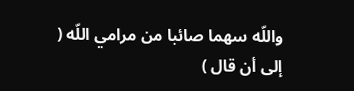واللّه سهما صائبا من مرامي اللّه ( إلى أن قال )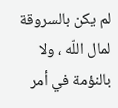لم يكن بالسروقة لمال اللّه ، ولا بالنؤمة في أمر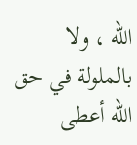اللّه ، ولا بالملولة في حق اللّه أعطى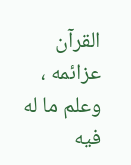القرآن عزائمه ، وعلم ما له فيه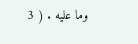وما عليه . ( 3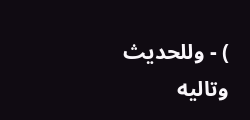) - وللحديث وتاليه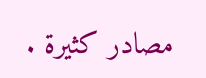مصادر كثيرة .